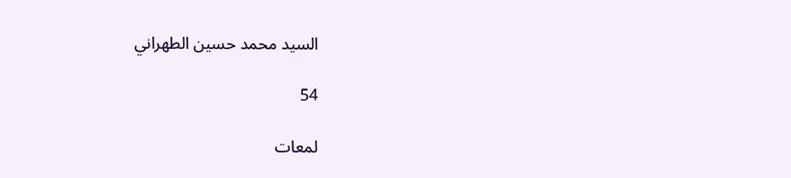السيد محمد حسين الطهراني

54

لمعات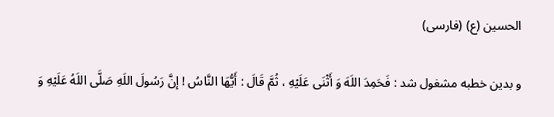الحسين (ع) (فارسى)

و بدين خطبه مشغول شد : فَحَمِدَ اللَهَ وَ أَثْنَى عَلَيْهِ ، ثُمَّ قَالَ : أَيُّهَا النَّاسُ ! إنَّ رَسُولَ اللَهِ صَلَّى اللَهُ عَلَيْهِ وَ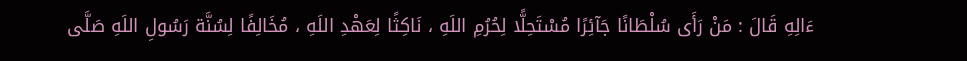ءَالِهِ قَالَ : مَنْ رَأَى سُلْطَانًا جَآئِرًا مُسْتَحِلًّا لِحُرُمِ اللَهِ ، نَاكِثًا لِعَهْدِ اللَهِ ، مُخَالِفًا لِسُنَّة رَسُولِ اللَهِ صَلَّى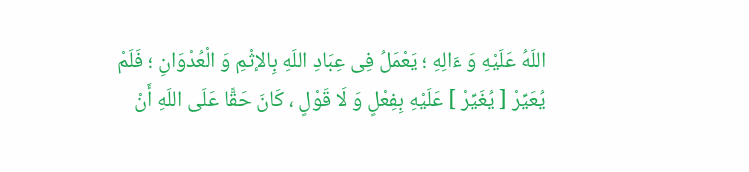اللَهُ عَلَيْهِ وَ ءَالِهِ ؛ يَعْمَلُ فِى عِبَادِ اللَهِ بِالإثْمِ وَ الْعُدْوَانِ ؛ فَلَمْ يُعَيِّرْ [ يُغَيِّرْ ] عَلَيْهِ بِفِعْلٍ وَ لَا قَوْلٍ ، كَانَ حَقًّا عَلَى اللَهِ أَنْ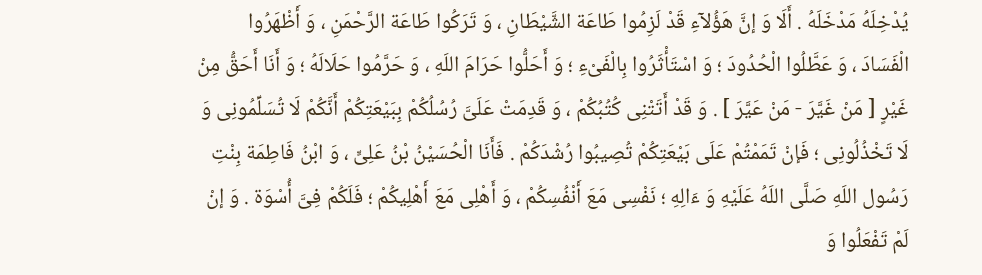يُدْخِلَهُ مَدْخَلَهُ . أَلَا وَ إنَّ هَؤُلآءِ قَدْ لَزِمُوا طَاعَة الشَّيْطَانِ ، وَ تَرَكُوا طَاعَة الرَّحْمَنِ ، وَ أَظْهَرُوا الْفَسَادَ ، وَ عَطَّلُوا الْحُدُودَ ؛ وَ اسْتَأْثَرُوا بِالْفَىْءِ ؛ وَ أَحَلُّوا حَرَامَ اللَهِ ، وَ حَرَّمُوا حَلَالَهُ ؛ وَ أَنَا أَحَقُّ مِنْ غَيْرٍ [ مَنْ غَيَّرَ - مَنْ عَيَّرَ ] . وَ قَدْ أَتَتْنِى كُتُبُكُمْ ، وَ قَدِمَتْ عَلَىَّ رُسُلُكُمْ بِبَيْعَتِكُمْ أَنَّكُمْ لَا تُسَلِّمُونِى وَ لَا تَخْذُلُونِى ؛ فَإنْ تَمَمْتُمْ عَلَى بَيْعَتِكُمْ تُصِيبُوا رُشْدَكُمْ . فَأَنَا الْحُسَيْنُ بْنُ عَلِىٍّ ، وَ ابْنُ فَاطِمَة بِنْتِ رَسُول اللَهِ صَلَّى اللَهُ عَلَيْهِ وَ ءَالِهِ ؛ نَفْسِى مَعَ أَنْفُسِكُمْ ، وَ أَهْلِى مَعَ أَهْلِيكُمْ ؛ فَلَكُمْ فِىَّ أُسْوَة . وَ إنْ لَمْ تَفْعَلُوا وَ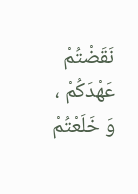نَقَضْتُمْ عَهْدَكُمْ ، وَ خَلَعْتُمْ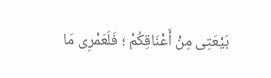بَيْعَتِى مِنْ أَعْنَاقِكُمْ ؛ فَلَعَمْرِى مَا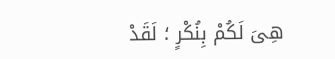هِىَ لَكُمْ بِنُكْرٍ ؛ لَقَدْ